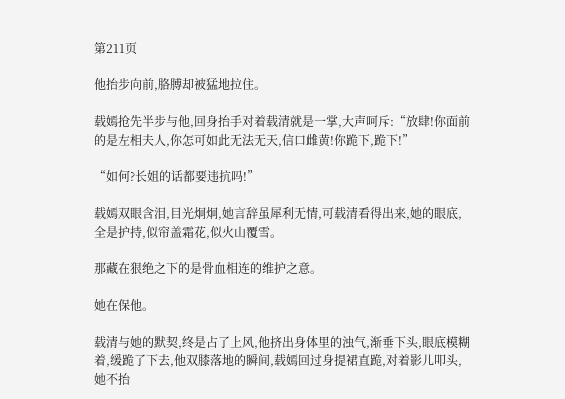第211页

他抬步向前,胳膊却被猛地拉住。

载嫣抢先半步与他,回身抬手对着载清就是一掌,大声呵斥:“放肆!你面前的是左相夫人,你怎可如此无法无天,信口雌黄!你跪下,跪下!”

“如何?长姐的话都要违抗吗!”

载嫣双眼含泪,目光炯炯,她言辞虽犀利无情,可载清看得出来,她的眼底,全是护持,似帘盖霜花,似火山覆雪。

那藏在狠绝之下的是骨血相连的维护之意。

她在保他。

载清与她的默契,终是占了上风,他挤出身体里的浊气,渐垂下头,眼底模糊着,缓跪了下去,他双膝落地的瞬间,载嫣回过身提裙直跪,对着影儿叩头,她不抬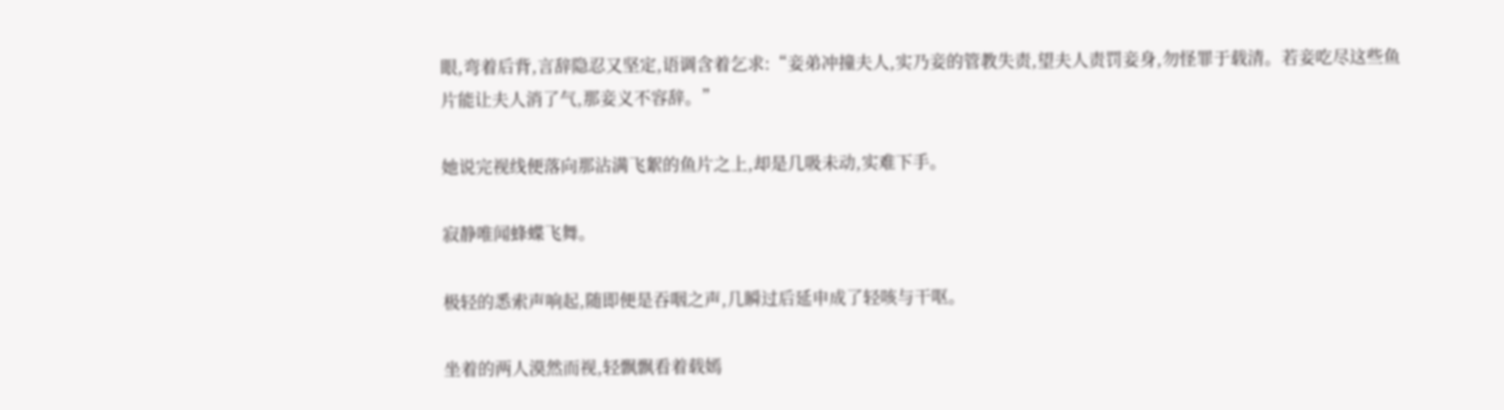眼,弯着后背,言辞隐忍又坚定,语调含着乞求:“妾弟冲撞夫人,实乃妾的管教失责,望夫人责罚妾身,勿怪罪于载清。若妾吃尽这些鱼片能让夫人消了气,那妾义不容辞。”

她说完视线便落向那沾满飞絮的鱼片之上,却是几吸未动,实难下手。

寂静唯闻蜂蝶飞舞。

极轻的悉索声响起,随即便是吞咽之声,几瞬过后延申成了轻咳与干呕。

坐着的两人漠然而视,轻飘飘看着载嫣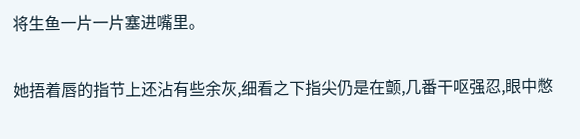将生鱼一片一片塞进嘴里。

她捂着唇的指节上还沾有些余灰,细看之下指尖仍是在颤,几番干呕强忍,眼中憋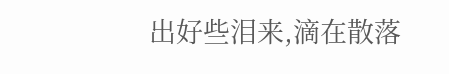出好些泪来,滴在散落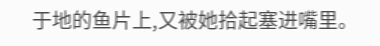于地的鱼片上,又被她拾起塞进嘴里。